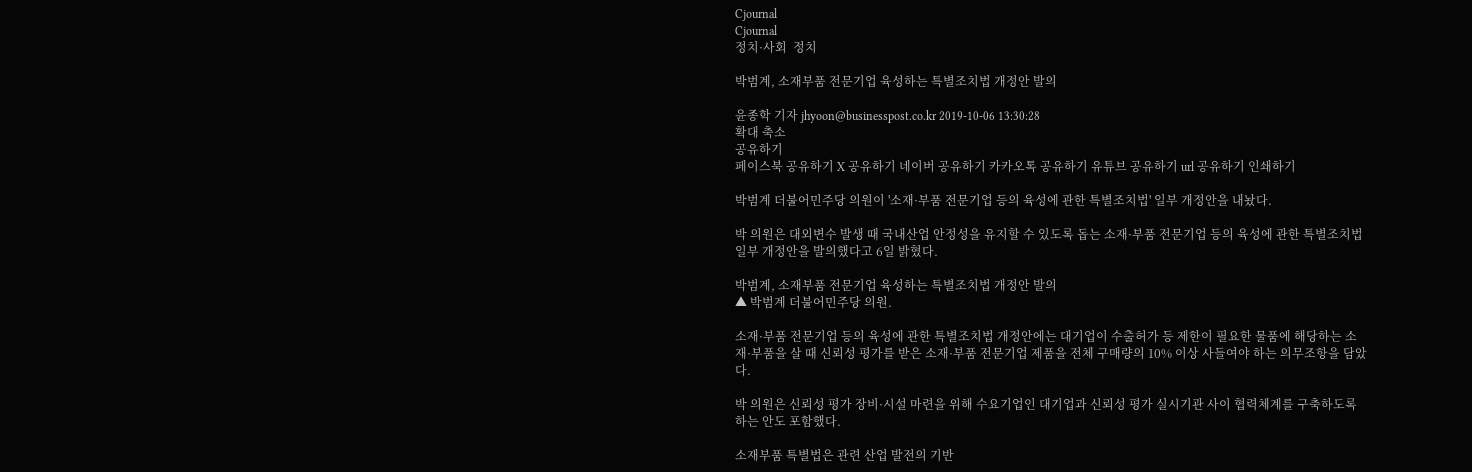Cjournal
Cjournal
정치·사회  정치

박범계, 소재부품 전문기업 육성하는 특별조치법 개정안 발의

윤종학 기자 jhyoon@businesspost.co.kr 2019-10-06 13:30:28
확대 축소
공유하기
페이스북 공유하기 X 공유하기 네이버 공유하기 카카오톡 공유하기 유튜브 공유하기 url 공유하기 인쇄하기

박범계 더불어민주당 의원이 '소재·부품 전문기업 등의 육성에 관한 특별조치법' 일부 개정안을 내놨다.

박 의원은 대외변수 발생 때 국내산업 안정성을 유지할 수 있도록 돕는 소재·부품 전문기업 등의 육성에 관한 특별조치법 일부 개정안을 발의했다고 6일 밝혔다.

박범계, 소재부품 전문기업 육성하는 특별조치법 개정안 발의
▲ 박범계 더불어민주당 의원.

소재·부품 전문기업 등의 육성에 관한 특별조치법 개정안에는 대기업이 수출허가 등 제한이 필요한 물품에 해당하는 소재·부품을 살 때 신뢰성 평가를 받은 소재·부품 전문기업 제품을 전체 구매량의 10% 이상 사들여야 하는 의무조항을 담았다.

박 의원은 신뢰성 평가 장비·시설 마련을 위해 수요기업인 대기업과 신뢰성 평가 실시기관 사이 협력체계를 구축하도록 하는 안도 포함했다.

소재부품 특별법은 관련 산업 발전의 기반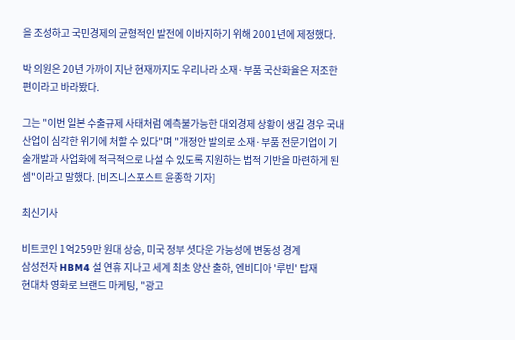을 조성하고 국민경제의 균형적인 발전에 이바지하기 위해 2001년에 제정했다.

박 의원은 20년 가까이 지난 현재까지도 우리나라 소재·부품 국산화율은 저조한 편이라고 바라봤다.

그는 "이번 일본 수출규제 사태처럼 예측불가능한 대외경제 상황이 생길 경우 국내 산업이 심각한 위기에 처할 수 있다"며 "개정안 발의로 소재·부품 전문기업이 기술개발과 사업화에 적극적으로 나설 수 있도록 지원하는 법적 기반을 마련하게 된 셈"이라고 말했다. [비즈니스포스트 윤종학 기자]

최신기사

비트코인 1억259만 원대 상승, 미국 정부 셧다운 가능성에 변동성 경계
삼성전자 HBM4 설 연휴 지나고 세계 최초 양산 출하, 엔비디아 '루빈' 탑재
현대차 영화로 브랜드 마케팅, "광고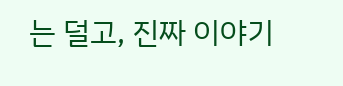는 덜고, 진짜 이야기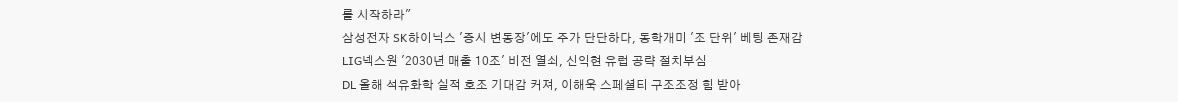를 시작하라"
삼성전자 SK하이닉스 '증시 변동장'에도 주가 단단하다, 동학개미 '조 단위' 베팅 존재감
LIG넥스원 '2030년 매출 10조' 비전 열쇠, 신익현 유럽 공략 절치부심
DL 올해 석유화학 실적 호조 기대감 커져, 이해욱 스페셜티 구조조정 힘 받아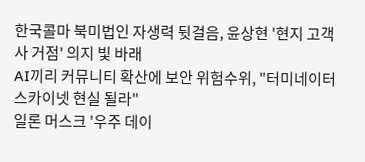한국콜마 북미법인 자생력 뒷걸음, 윤상현 '현지 고객사 거점' 의지 빛 바래
AI끼리 커뮤니티 확산에 보안 위험수위, "터미네이터 스카이넷 현실 될라"
일론 머스크 '우주 데이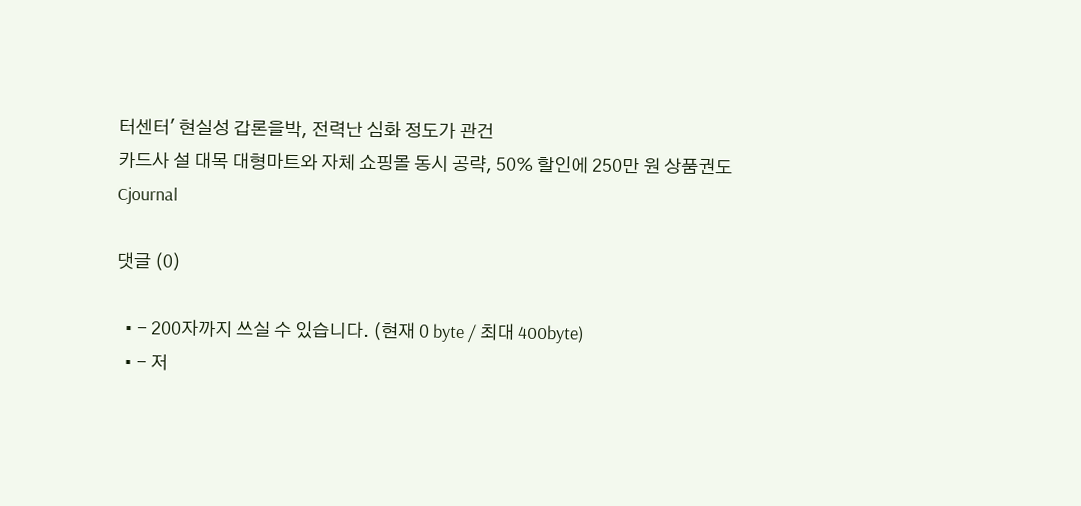터센터' 현실성 갑론을박, 전력난 심화 정도가 관건
카드사 설 대목 대형마트와 자체 쇼핑몰 동시 공략, 50% 할인에 250만 원 상품권도
Cjournal

댓글 (0)

  • - 200자까지 쓰실 수 있습니다. (현재 0 byte / 최대 400byte)
  • - 저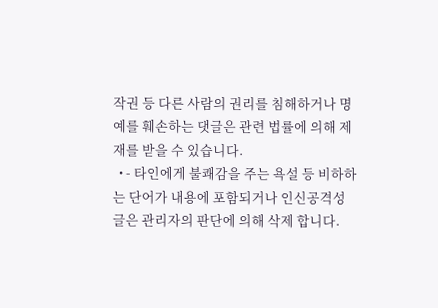작권 등 다른 사람의 권리를 침해하거나 명예를 훼손하는 댓글은 관련 법률에 의해 제재를 받을 수 있습니다.
  • - 타인에게 불쾌감을 주는 욕설 등 비하하는 단어가 내용에 포함되거나 인신공격성 글은 관리자의 판단에 의해 삭제 합니다.